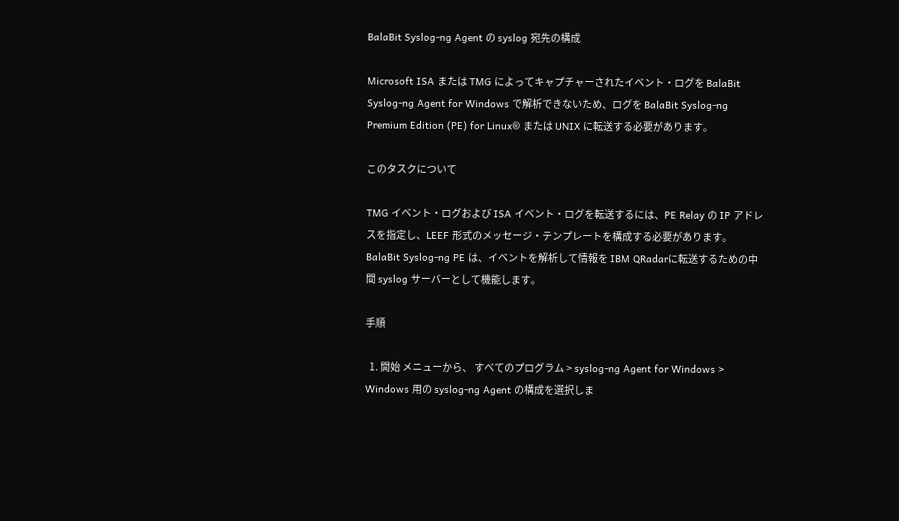BalaBit Syslog-ng Agent の syslog 宛先の構成

Microsoft ISA または TMG によってキャプチャーされたイベント・ログを BalaBit Syslog-ng Agent for Windows で解析できないため、ログを BalaBit Syslog-ng Premium Edition (PE) for Linux® または UNIX に転送する必要があります。

このタスクについて

TMG イベント・ログおよび ISA イベント・ログを転送するには、PE Relay の IP アドレスを指定し、LEEF 形式のメッセージ・テンプレートを構成する必要があります。 BalaBit Syslog-ng PE は、イベントを解析して情報を IBM QRadarに転送するための中間 syslog サーバーとして機能します。

手順

  1. 開始 メニューから、 すべてのプログラム > syslog-ng Agent for Windows > Windows 用の syslog-ng Agent の構成を選択しま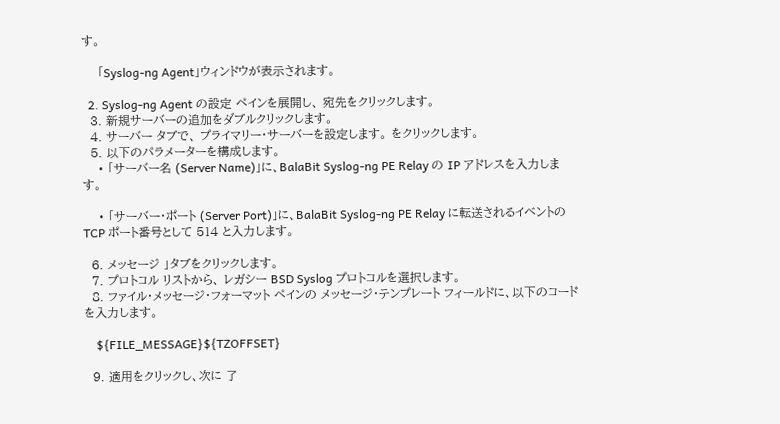す。

    「Syslog-ng Agent」ウィンドウが表示されます。

  2. Syslog-ng Agent の設定 ペインを展開し、 宛先をクリックします。
  3. 新規サーバーの追加をダブルクリックします。
  4. サーバー タブで、 プライマリー・サーバーを設定します。 をクリックします。
  5. 以下のパラメーターを構成します。
    • 「サーバー名 (Server Name)」に、BalaBit Syslog-ng PE Relay の IP アドレスを入力します。

    • 「サーバー・ポート (Server Port)」に、BalaBit Syslog-ng PE Relay に転送されるイベントの TCP ポート番号として 514 と入力します。

  6. メッセージ 」タブをクリックします。
  7. プロトコル リストから、 レガシー BSD Syslog プロトコルを選択します。
  8. ファイル・メッセージ・フォーマット ペインの メッセージ・テンプレート フィールドに、以下のコードを入力します。

    ${FILE_MESSAGE}${TZOFFSET}

  9. 適用をクリックし、次に 了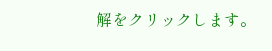解をクリックします。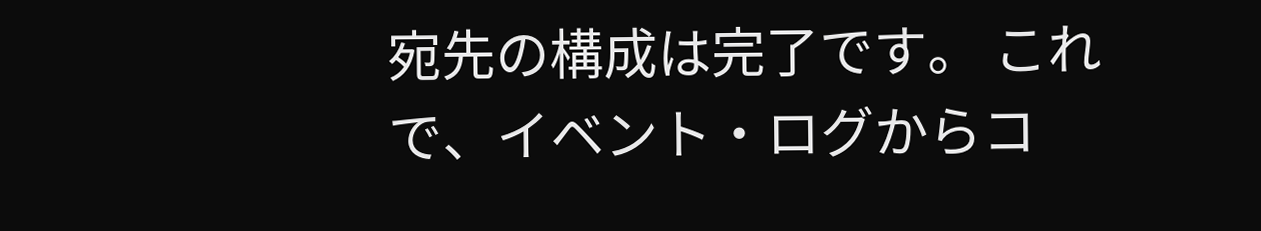宛先の構成は完了です。 これで、イベント・ログからコ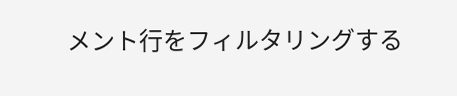メント行をフィルタリングする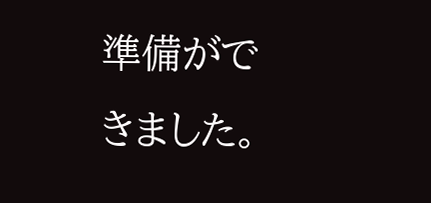準備ができました。